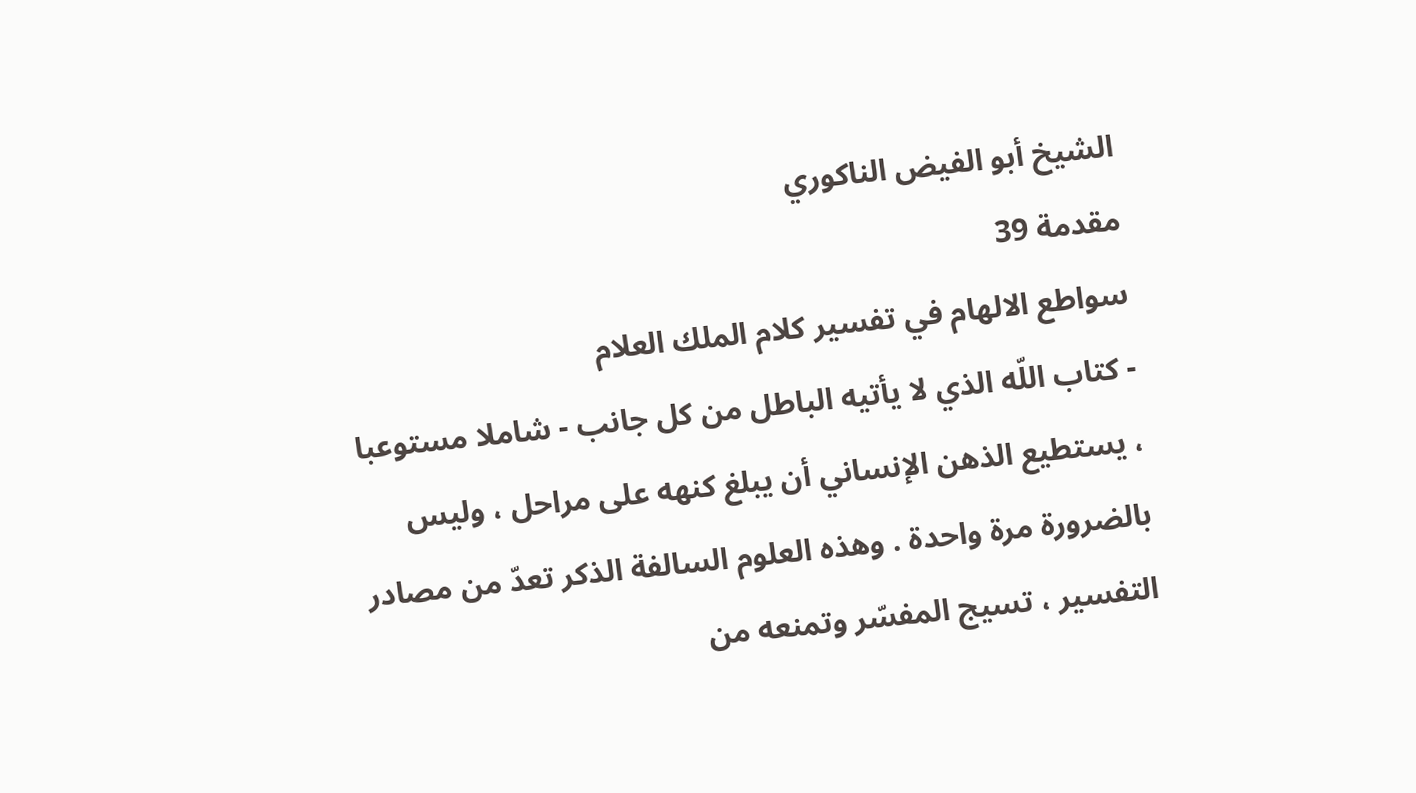الشيخ أبو الفيض الناكوري
مقدمة 39
سواطع الالهام في تفسير كلام الملك العلام
- كتاب اللّه الذي لا يأتيه الباطل من كل جانب - شاملا مستوعبا ، يستطيع الذهن الإنساني أن يبلغ كنهه على مراحل ، وليس بالضرورة مرة واحدة . وهذه العلوم السالفة الذكر تعدّ من مصادر التفسير ، تسيج المفسّر وتمنعه من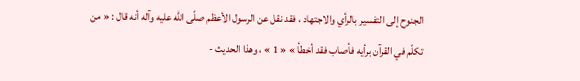الجنوح إلى التفسير بالرأي والاجتهاد ، فقد نقل عن الرسول الأعظم صلّى اللّه عليه وآله أنه قال : « من تكلّم في القرآن برأيه فأصاب فقد أخطأ » « 1 » ، وهذا الحديث -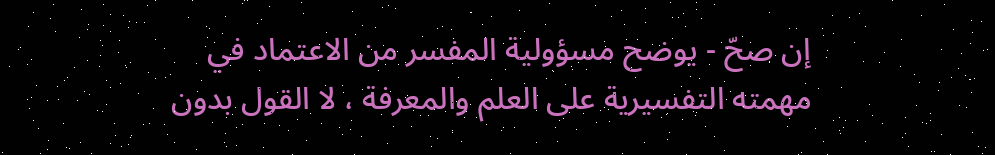إن صحّ - يوضح مسؤولية المفسر من الاعتماد في مهمته التفسيرية على العلم والمعرفة ، لا القول بدون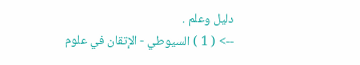دليل وعلم .
--> ( 1 ) السيوطي - الإتقان في علوم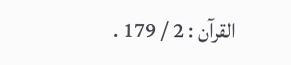القرآن : 2 / 179 .